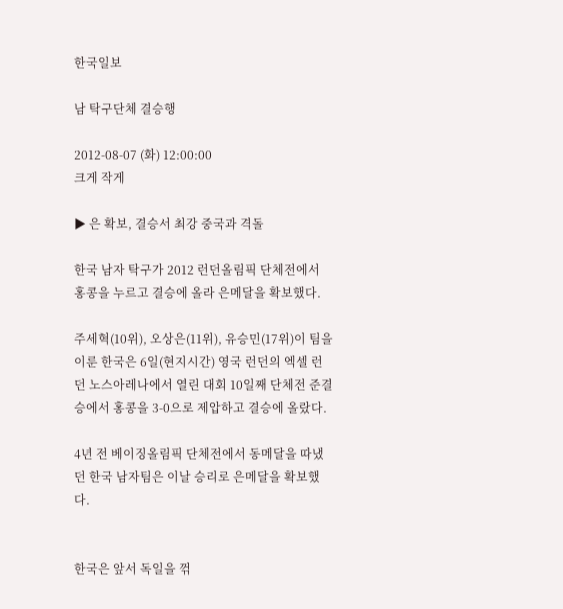한국일보

남 탁구단체 결승행

2012-08-07 (화) 12:00:00
크게 작게

▶ 은 확보, 결승서 최강 중국과 격돌

한국 남자 탁구가 2012 런던올림픽 단체전에서 홍콩을 누르고 결승에 올라 은메달을 확보했다.

주세혁(10위), 오상은(11위), 유승민(17위)이 팀을 이룬 한국은 6일(현지시간) 영국 런던의 엑셀 런던 노스아레나에서 열린 대회 10일째 단체전 준결승에서 홍콩을 3-0으로 제압하고 결승에 올랐다.

4년 전 베이징올림픽 단체전에서 동메달을 따냈던 한국 남자팀은 이날 승리로 은메달을 확보했다.


한국은 앞서 독일을 꺾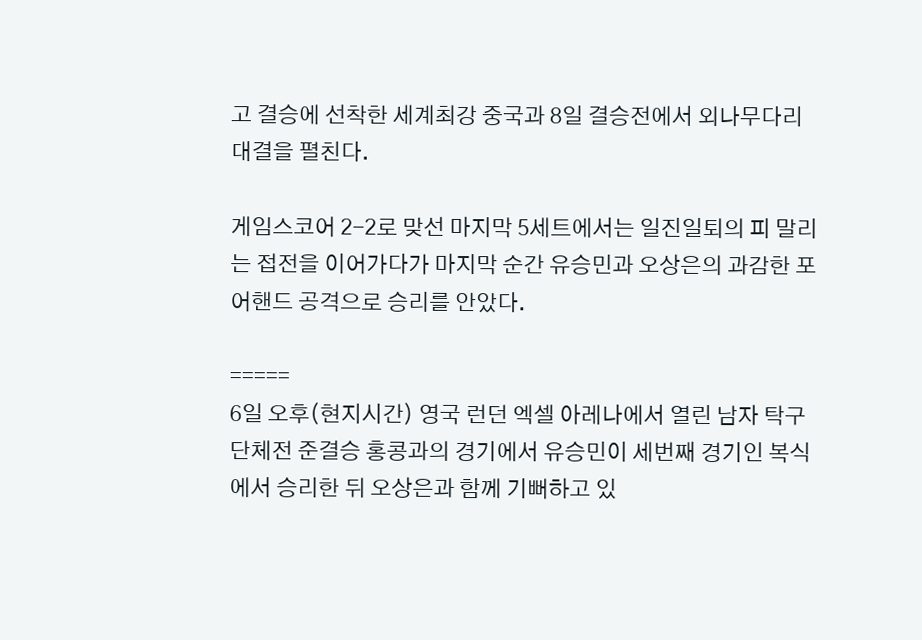고 결승에 선착한 세계최강 중국과 8일 결승전에서 외나무다리 대결을 펼친다.

게임스코어 2-2로 맞선 마지막 5세트에서는 일진일퇴의 피 말리는 접전을 이어가다가 마지막 순간 유승민과 오상은의 과감한 포어핸드 공격으로 승리를 안았다.

=====
6일 오후(현지시간) 영국 런던 엑셀 아레나에서 열린 남자 탁구 단체전 준결승 홍콩과의 경기에서 유승민이 세번째 경기인 복식에서 승리한 뒤 오상은과 함께 기뻐하고 있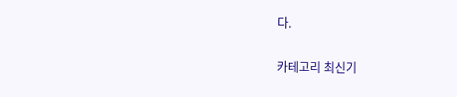다.

카테고리 최신기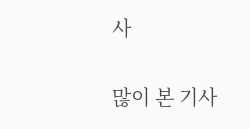사

많이 본 기사